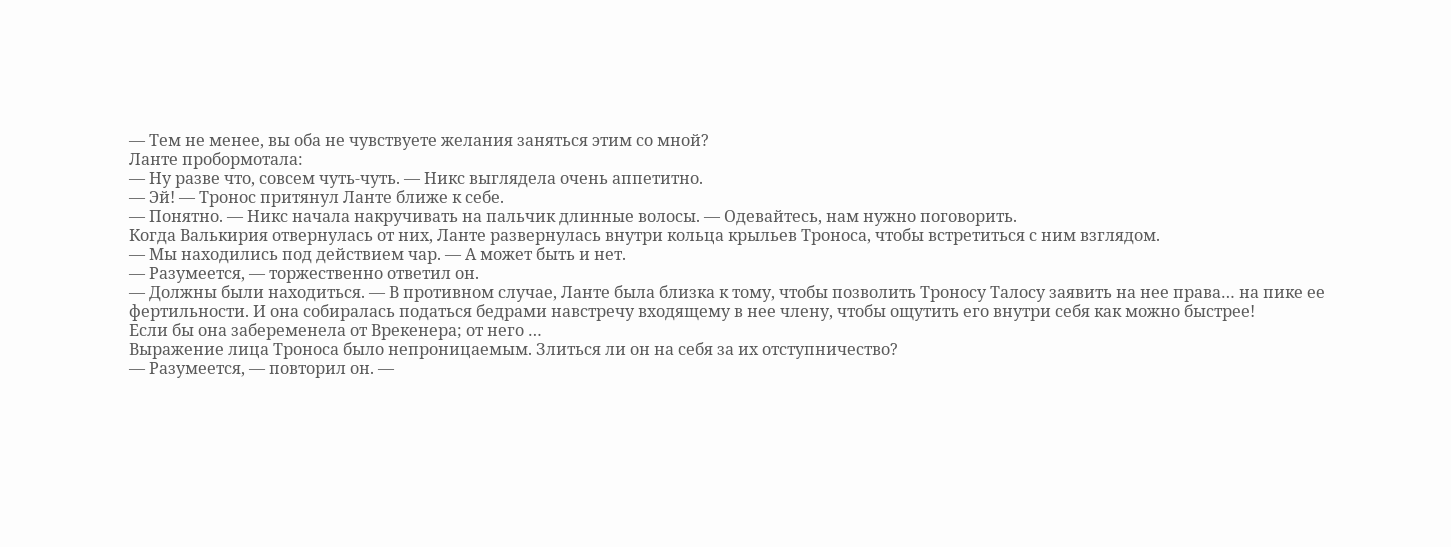— Тем не менее, вы оба не чувствуете желания заняться этим со мной?
Ланте пробормотала:
— Ну разве что, совсем чуть-чуть. — Никс выглядела очень аппетитно.
— Эй! — Тронос притянул Ланте ближе к себе.
— Понятно. — Никс начала накручивать на пальчик длинные волосы. — Одевайтесь, нам нужно поговорить.
Когда Валькирия отвернулась от них, Ланте развернулась внутри кольца крыльев Троноса, чтобы встретиться с ним взглядом.
— Мы находились под действием чар. — А может быть и нет.
— Разумеется, — торжественно ответил он.
— Должны были находиться. — В противном случае, Ланте была близка к тому, чтобы позволить Троносу Талосу заявить на нее права… на пике ее фертильности. И она собиралась податься бедрами навстречу входящему в нее члену, чтобы ощутить его внутри себя как можно быстрее!
Если бы она забеременела от Врекенера; от него …
Выражение лица Троноса было непроницаемым. Злиться ли он на себя за их отступничество?
— Разумеется, — повторил он. —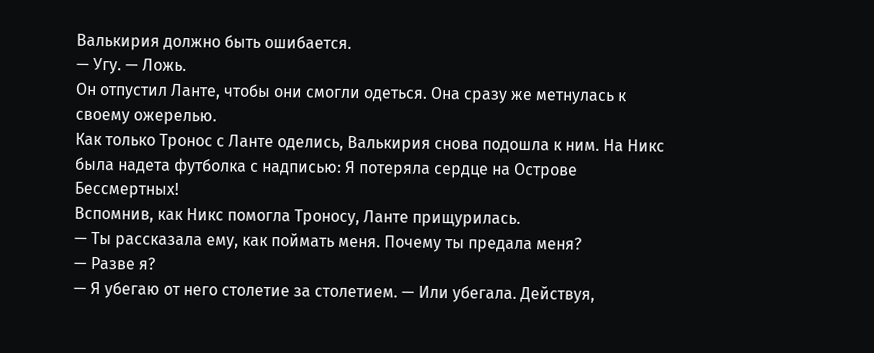Валькирия должно быть ошибается.
— Угу. — Ложь.
Он отпустил Ланте, чтобы они смогли одеться. Она сразу же метнулась к своему ожерелью.
Как только Тронос с Ланте оделись, Валькирия снова подошла к ним. На Никс была надета футболка с надписью: Я потеряла сердце на Острове Бессмертных!
Вспомнив, как Никс помогла Троносу, Ланте прищурилась.
— Ты рассказала ему, как поймать меня. Почему ты предала меня?
— Разве я?
— Я убегаю от него столетие за столетием. — Или убегала. Действуя,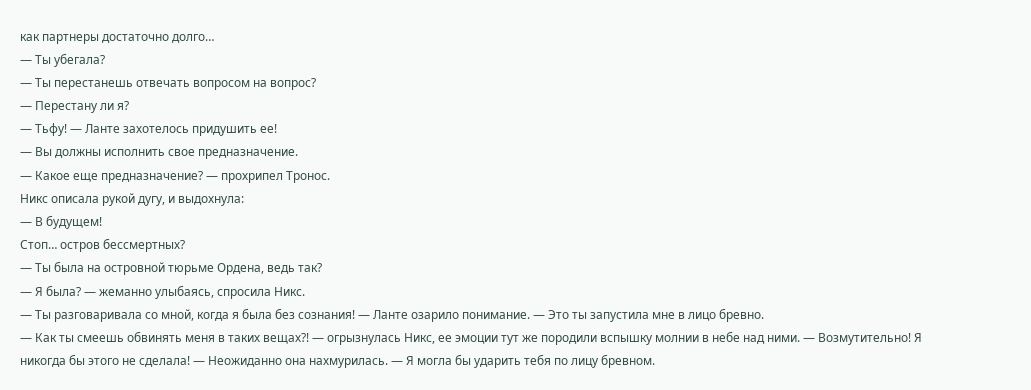как партнеры достаточно долго…
— Ты убегала?
— Ты перестанешь отвечать вопросом на вопрос?
— Перестану ли я?
— Тьфу! — Ланте захотелось придушить ее!
— Вы должны исполнить свое предназначение.
— Какое еще предназначение? — прохрипел Тронос.
Никс описала рукой дугу, и выдохнула:
— В будущем!
Стоп… остров бессмертных?
— Ты была на островной тюрьме Ордена, ведь так?
— Я была? — жеманно улыбаясь, спросила Никс.
— Ты разговаривала со мной, когда я была без сознания! — Ланте озарило понимание. — Это ты запустила мне в лицо бревно.
— Как ты смеешь обвинять меня в таких вещах?! — огрызнулась Никс, ее эмоции тут же породили вспышку молнии в небе над ними. — Возмутительно! Я никогда бы этого не сделала! — Неожиданно она нахмурилась. — Я могла бы ударить тебя по лицу бревном.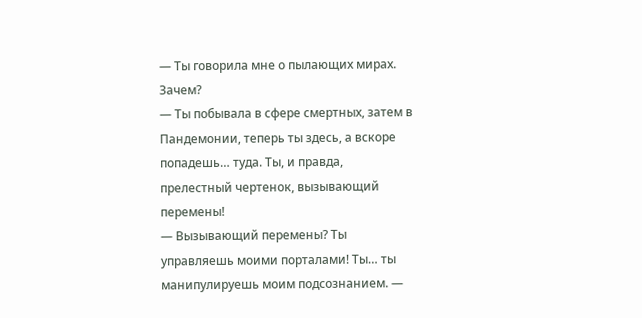— Ты говорила мне о пылающих мирах. Зачем?
— Ты побывала в сфере смертных, затем в Пандемонии, теперь ты здесь, а вскоре попадешь… туда. Ты, и правда, прелестный чертенок, вызывающий перемены!
— Вызывающий перемены? Ты управляешь моими порталами! Ты… ты манипулируешь моим подсознанием. —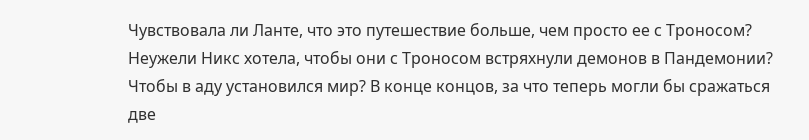Чувствовала ли Ланте, что это путешествие больше, чем просто ее с Троносом? Неужели Никс хотела, чтобы они с Троносом встряхнули демонов в Пандемонии? Чтобы в аду установился мир? В конце концов, за что теперь могли бы сражаться две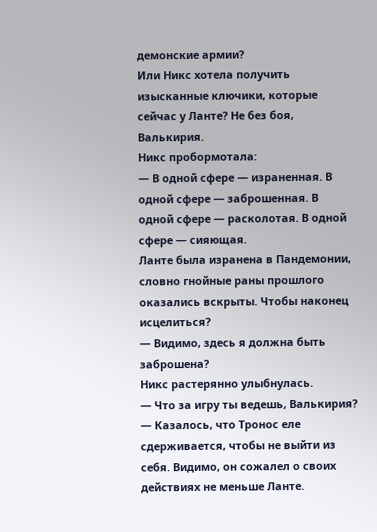демонские армии?
Или Никс хотела получить изысканные ключики, которые сейчас у Ланте? Не без боя, Валькирия.
Никс пробормотала:
— В одной сфере — израненная. В одной сфере — заброшенная. В одной сфере — расколотая. В одной сфере — сияющая.
Ланте была изранена в Пандемонии, словно гнойные раны прошлого оказались вскрыты. Чтобы наконец исцелиться?
— Видимо, здесь я должна быть заброшена?
Никс растерянно улыбнулась.
— Что за игру ты ведешь, Валькирия? — Казалось, что Тронос еле сдерживается, чтобы не выйти из себя. Видимо, он сожалел о своих действиях не меньше Ланте.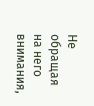Не обращая на него внимания,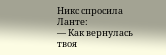Никс спросила Ланте:
— Как вернулась твоя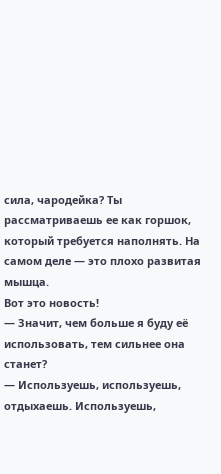сила, чародейка? Ты рассматриваешь ее как горшок, который требуется наполнять. На самом деле — это плохо развитая мышца.
Вот это новость!
— Значит, чем больше я буду её использовать, тем сильнее она станет?
— Используешь, используешь, отдыхаешь. Используешь,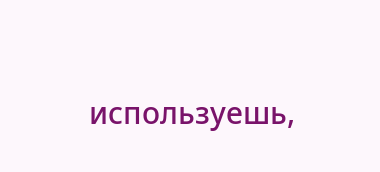используешь,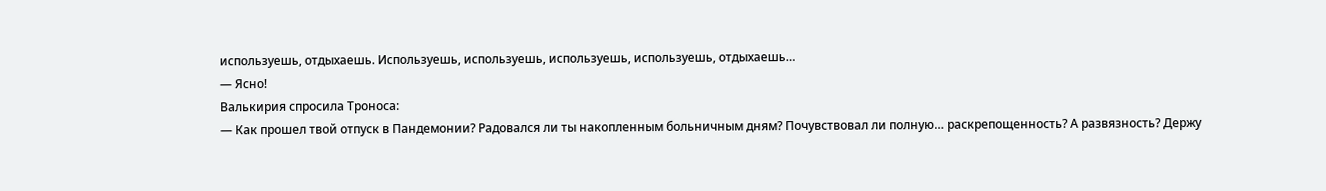используешь, отдыхаешь. Используешь, используешь, используешь, используешь, отдыхаешь…
— Ясно!
Валькирия спросила Троноса:
— Как прошел твой отпуск в Пандемонии? Радовался ли ты накопленным больничным дням? Почувствовал ли полную… раскрепощенность? А развязность? Держу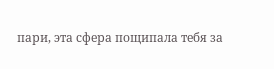пари, эта сфера пощипала тебя за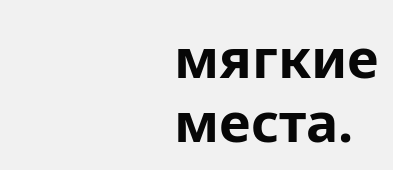мягкие места.